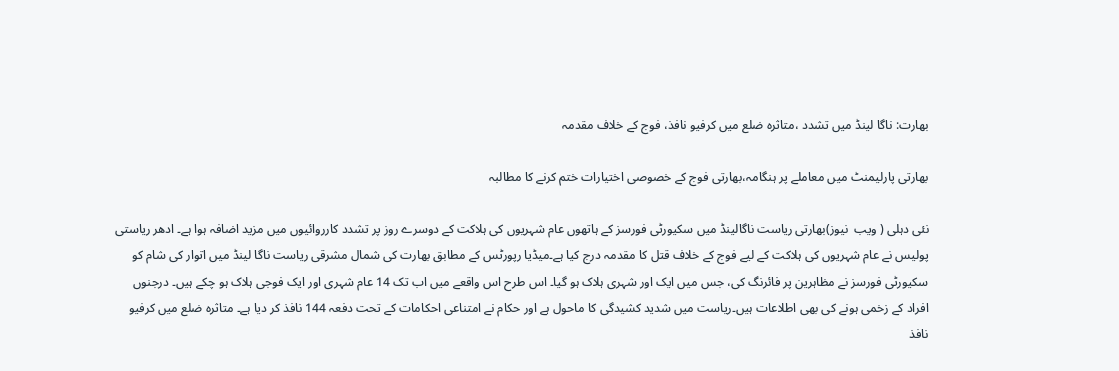بھارت: ناگا لینڈ میں تشدد ،متاثرہ ضلع میں کرفیو نافذ، فوج کے خلاف مقدمہ

بھارتی پارلیمنٹ میں معاملے پر ہنگامہ،بھارتی فوج کے خصوصی اختیارات ختم کرنے کا مطالبہ

نئی دہلی ( ویب  نیوز)بھارتی ریاست ناگالینڈ میں سکیورٹی فورسز کے ہاتھوں عام شہریوں کی ہلاکت کے دوسرے روز پر تشدد کارروائیوں میں مزید اضافہ ہوا ہے۔ ادھر ریاستی پولیس نے عام شہریوں کی ہلاکت کے لیے فوج کے خلاف قتل کا مقدمہ درج کیا ہے۔میڈیا رپورٹس کے مطابق بھارت کی شمال مشرقی ریاست ناگا لینڈ میں اتوار کی شام کو سکیورٹی فورسز نے مظاہرین پر فائرنگ کی، جس میں ایک اور شہری ہلاک ہو گیا۔ اس طرح اس واقعے میں اب تک 14 عام شہری اور ایک فوجی ہلاک ہو چکے ہیں۔ درجنوں افراد کے زخمی ہونے کی بھی اطلاعات ہیں۔ریاست میں شدید کشیدگی کا ماحول ہے اور حکام نے امتناعی احکامات کے تحت دفعہ 144 نافذ کر دیا ہے۔ متاثرہ ضلع میں کرفیو نافذ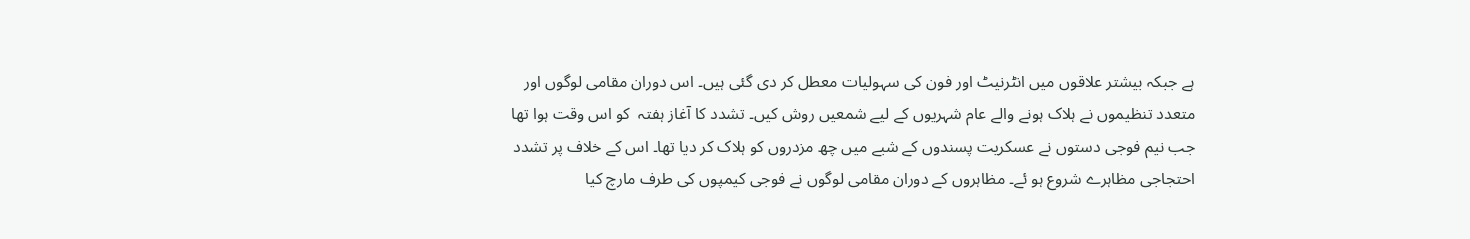ہے جبکہ بیشتر علاقوں میں انٹرنیٹ اور فون کی سہولیات معطل کر دی گئی ہیں۔ اس دوران مقامی لوگوں اور متعدد تنظیموں نے ہلاک ہونے والے عام شہریوں کے لیے شمعیں روش کیں۔ تشدد کا آغاز ہفتہ  کو اس وقت ہوا تھا جب نیم فوجی دستوں نے عسکریت پسندوں کے شبے میں چھ مزدروں کو ہلاک کر دیا تھا۔ اس کے خلاف پر تشدد احتجاجی مظاہرے شروع ہو ئے۔ مظاہروں کے دوران مقامی لوگوں نے فوجی کیمپوں کی طرف مارچ کیا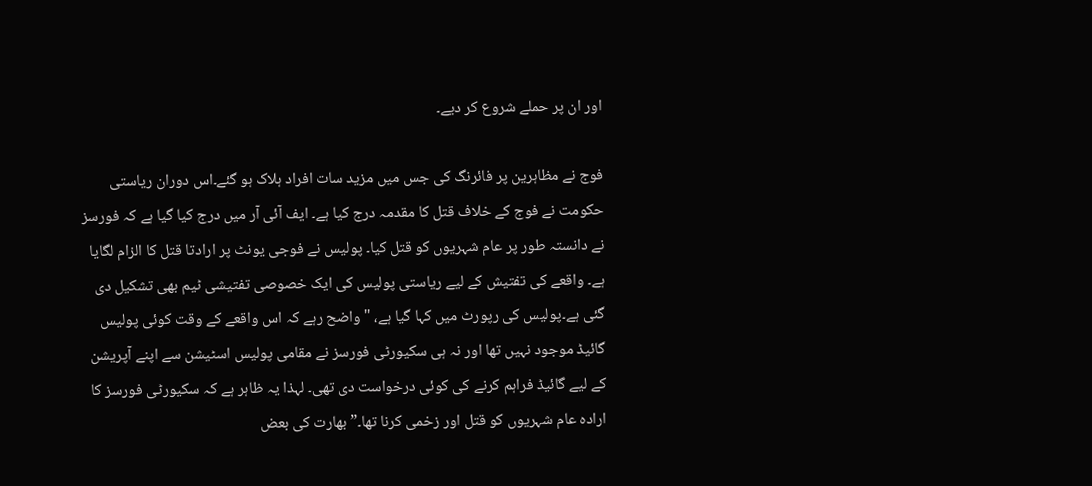اور ان پر حملے شروع کر دیے۔

فوج نے مظاہرین پر فائرنگ کی جس میں مزید سات افراد ہلاک ہو گئے۔اس دوران ریاستی حکومت نے فوج کے خلاف قتل کا مقدمہ درج کیا ہے۔ ایف آئی آر میں درج کیا گیا ہے کہ فورسز نے دانستہ طور پر عام شہریوں کو قتل کیا۔ پولیس نے فوجی یونٹ پر ارادتا قتل کا الزام لگایا ہے۔ واقعے کی تفتیش کے لیے ریاستی پولیس کی ایک خصوصی تفتیشی ٹیم بھی تشکیل دی گئی ہے۔پولیس کی رپورٹ میں کہا گیا ہے، "واضح رہے کہ اس واقعے کے وقت کوئی پولیس گائیڈ موجود نہیں تھا اور نہ ہی سکیورٹی فورسز نے مقامی پولیس اسٹیشن سے اپنے آپریشن کے لیے گائیڈ فراہم کرنے کی کوئی درخواست دی تھی۔ لہذا یہ ظاہر ہے کہ سکیورٹی فورسز کا ارادہ عام شہریوں کو قتل اور زخمی کرنا تھا۔” بھارت کی بعض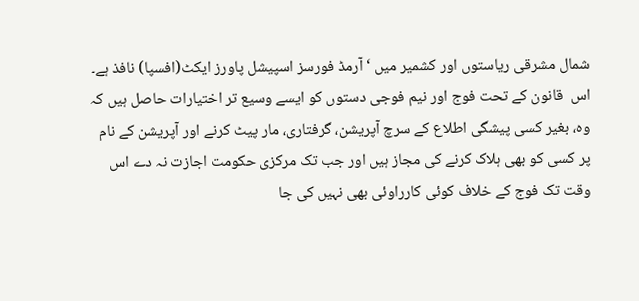شمال مشرقی ریاستوں اور کشمیر میں ‘آرمڈ فورسز اسپیشل پاورز ایکٹ(افسپا) نافذ ہے۔ اس  قانون کے تحت فوج اور نیم فوجی دستوں کو ایسے وسیع تر اختیارات حاصل ہیں کہ وہ، بغیر کسی پیشگی اطلاع کے سرچ آپریشن، گرفتاری، مار پیٹ کرنے اور آپریشن کے نام پر کسی کو بھی ہلاک کرنے کی مجاز ہیں اور جب تک مرکزی حکومت اجازت نہ دے اس وقت تک فوج کے خلاف کوئی کارراوئی بھی نہیں کی جا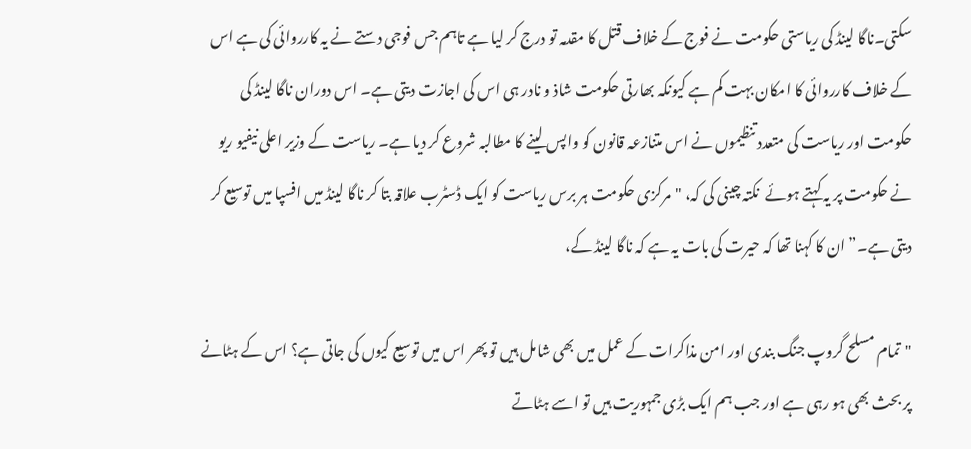سکتی۔ناگا لینڈ کی ریاستی حکومت نے فوج کے خلاف قتل کا مقدمہ تو درج کر لیا ہے تاہم جس فوجی دستے نے یہ کارروائی کی ہے اس کے خلاف کارروائی کا امکان بہت کم ہے کیونکہ بھارتی حکومت شاذ و نادر ہی اس کی اجازت دیتی ہے۔ اس دوران ناگا لینڈ کی حکومت اور ریاست کی متعدد تنظیموں نے اس متنازعہ قانون کو واپس لینے کا مطالبہ شروع کر دیا ہے۔ ریاست کے وزیر اعلی نیفیو ریو نے حکومت پر یہ کہتے ہوئے  نکتہ چینی کی کہ، "مرکزی حکومت ہر برس ریاست کو ایک ڈسٹرب علاقہ بتا کر ناگا لینڈ میں افسپا میں توسیع کر دیتی ہے۔” ان کا کہنا تھا کہ حیرت کی بات یہ ہے کہ ناگا لینڈ کے،

"تمام مسلح گروپ جنگ بندی اور امن مذاکرات کے عمل میں بھی شامل ہیں تو پھر اس میں توسیع کیوں کی جاتی ہے؟ اس کے ہٹانے پر بحث بھی ہو رہی ہے اور جب ہم ایک بڑی جمہوریت ہیں تو اسے ہٹاتے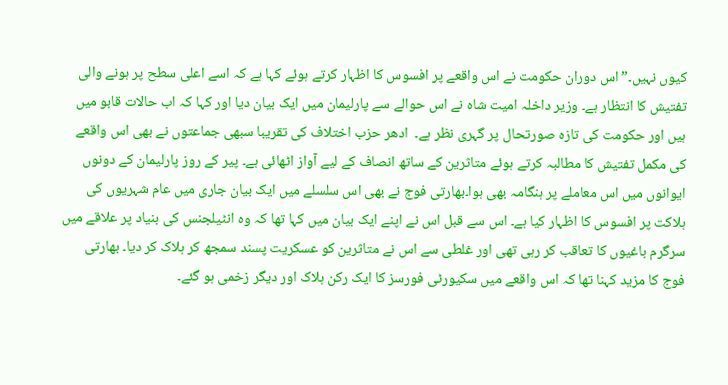کیوں نہیں۔”اس دوران حکومت نے اس واقعے پر افسوس کا اظہار کرتے ہوئے کہا ہے کہ اسے اعلی سطح پر ہونے والی تفتیش کا انتظار ہے۔ وزیر داخلہ امیت شاہ نے اس حوالے سے پارلیمان میں ایک بیان دیا اور کہا کہ اب حالات قابو میں ہیں اور حکومت کی تازہ صورتحال پر گہری نظر ہے۔  ادھر حزب اختلاف کی تقریبا سبھی جماعتوں نے بھی اس واقعے کی مکمل تفتیش کا مطالبہ کرتے ہوئے متاثرین کے ساتھ انصاف کے لیے آواز اٹھائی ہے۔ پیر کے روز پارلیمان کے دونوں ایوانوں میں اس معاملے پر ہنگامہ بھی ہوا۔بھارتی فوج نے بھی اس سلسلے میں ایک بیان جاری میں عام شہریوں کی ہلاکت پر افسوس کا اظہار کیا ہے۔ اس سے قبل اس نے اپنے ایک بیان میں کہا تھا کہ وہ انٹیلجنس کی بنیاد پر علاقے میں سرگرم باغیوں کا تعاقب کر رہی تھی اور غلطی سے اس نے متاثرین کو عسکریت پسند سمجھ کر ہلاک کر دیا۔ بھارتی فوج کا مزید کہنا تھا کہ اس واقعے میں سکیورٹی فورسز کا ایک رکن ہلاک اور دیگر زخمی ہو گئے۔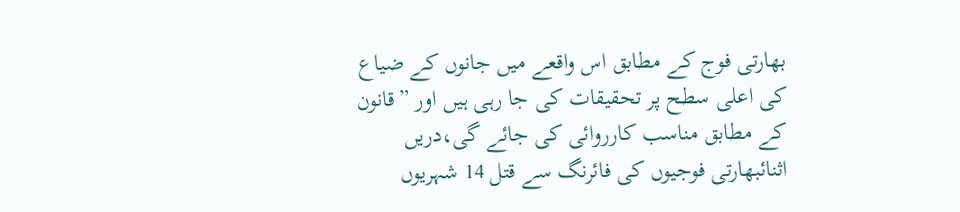بھارتی فوج کے مطابق اس واقعے میں جانوں کے ضیاع کی اعلی سطح پر تحقیقات کی جا رہی ہیں اور ”قانون کے مطابق مناسب کارروائی کی جائے گی،دریں اثنائبھارتی فوجیوں کی فائرنگ سے قتل 14 شہریوں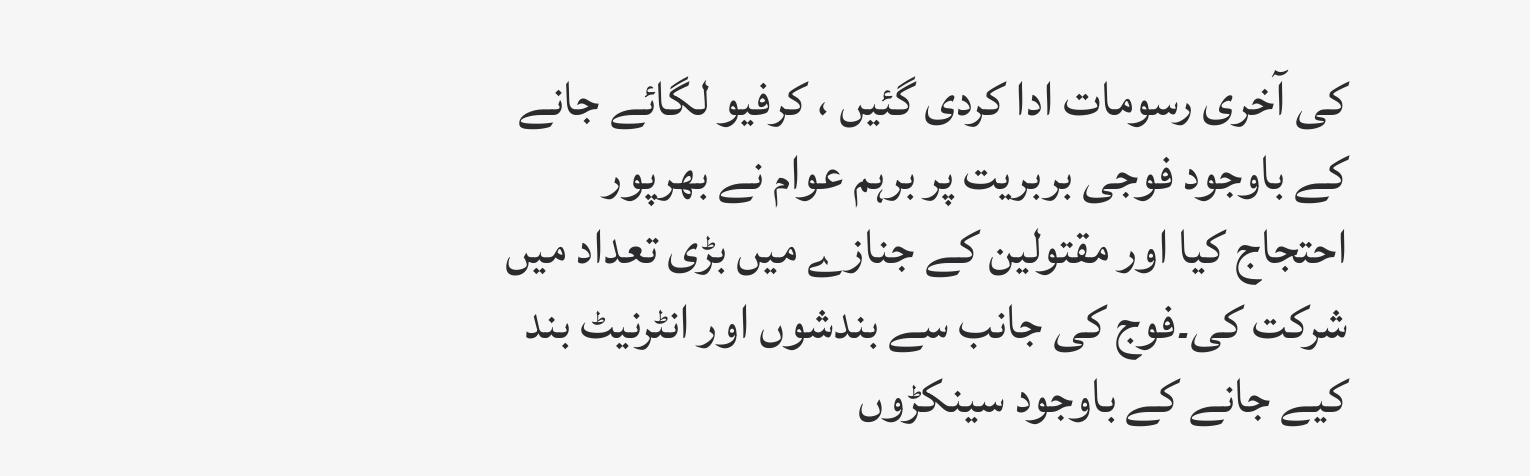کی آخری رسومات ادا کردی گئیں ، کرفیو لگائے جانے کے باوجود فوجی بربریت پر برہم عوام نے بھرپور احتجاج کیا اور مقتولین کے جنازے میں بڑی تعداد میں شرکت کی۔فوج کی جانب سے بندشوں اور انٹرنیٹ بند کیے جانے کے باوجود سینکڑوں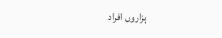ہزاروں افراد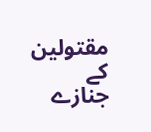مقتولین کے جنازے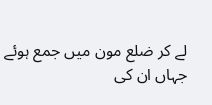لے کر ضلع مون میں جمع ہوئے جہاں ان کی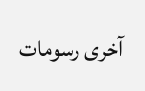آخری رسومات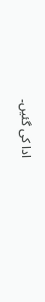ادا کی گئیں۔